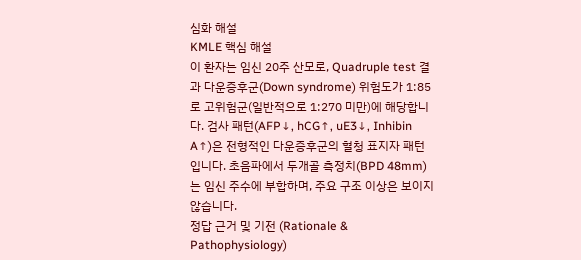심화 해설
KMLE 핵심 해설
이 환자는 임신 20주 산모로, Quadruple test 결과 다운증후군(Down syndrome) 위험도가 1:85로 고위험군(일반적으로 1:270 미만)에 해당합니다. 검사 패턴(AFP↓, hCG↑, uE3↓, Inhibin A↑)은 전형적인 다운증후군의 혈청 표지자 패턴입니다. 초음파에서 두개골 측정치(BPD 48mm)는 임신 주수에 부합하며, 주요 구조 이상은 보이지 않습니다.
정답 근거 및 기전 (Rationale & Pathophysiology)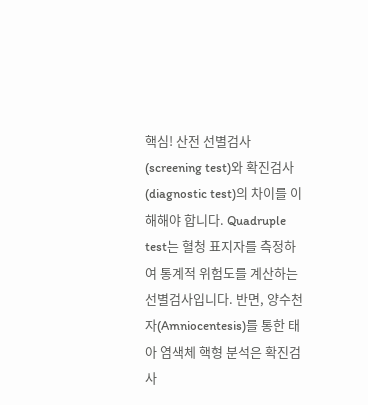핵심! 산전 선별검사(screening test)와 확진검사(diagnostic test)의 차이를 이해해야 합니다. Quadruple test는 혈청 표지자를 측정하여 통계적 위험도를 계산하는 선별검사입니다. 반면, 양수천자(Amniocentesis)를 통한 태아 염색체 핵형 분석은 확진검사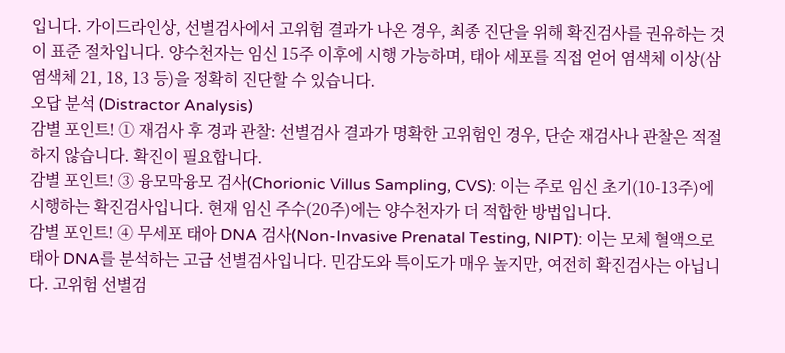입니다. 가이드라인상, 선별검사에서 고위험 결과가 나온 경우, 최종 진단을 위해 확진검사를 권유하는 것이 표준 절차입니다. 양수천자는 임신 15주 이후에 시행 가능하며, 태아 세포를 직접 얻어 염색체 이상(삼염색체 21, 18, 13 등)을 정확히 진단할 수 있습니다.
오답 분석 (Distractor Analysis)
감별 포인트! ① 재검사 후 경과 관찰: 선별검사 결과가 명확한 고위험인 경우, 단순 재검사나 관찰은 적절하지 않습니다. 확진이 필요합니다.
감별 포인트! ③ 융모막융모 검사(Chorionic Villus Sampling, CVS): 이는 주로 임신 초기(10-13주)에 시행하는 확진검사입니다. 현재 임신 주수(20주)에는 양수천자가 더 적합한 방법입니다.
감별 포인트! ④ 무세포 태아 DNA 검사(Non-Invasive Prenatal Testing, NIPT): 이는 모체 혈액으로 태아 DNA를 분석하는 고급 선별검사입니다. 민감도와 특이도가 매우 높지만, 여전히 확진검사는 아닙니다. 고위험 선별검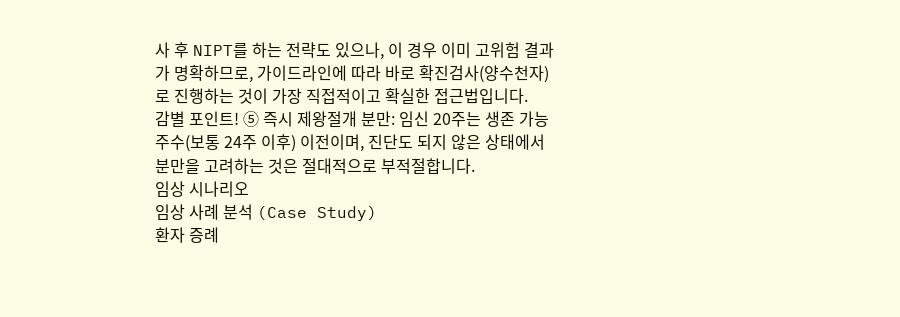사 후 NIPT를 하는 전략도 있으나, 이 경우 이미 고위험 결과가 명확하므로, 가이드라인에 따라 바로 확진검사(양수천자)로 진행하는 것이 가장 직접적이고 확실한 접근법입니다.
감별 포인트! ⑤ 즉시 제왕절개 분만: 임신 20주는 생존 가능 주수(보통 24주 이후) 이전이며, 진단도 되지 않은 상태에서 분만을 고려하는 것은 절대적으로 부적절합니다.
임상 시나리오
임상 사례 분석 (Case Study)
환자 증례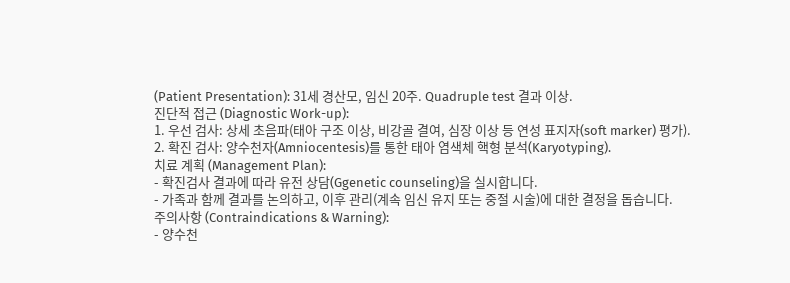(Patient Presentation): 31세 경산모, 임신 20주. Quadruple test 결과 이상.
진단적 접근 (Diagnostic Work-up):
1. 우선 검사: 상세 초음파(태아 구조 이상, 비강골 결여, 심장 이상 등 연성 표지자(soft marker) 평가).
2. 확진 검사: 양수천자(Amniocentesis)를 통한 태아 염색체 핵형 분석(Karyotyping).
치료 계획 (Management Plan):
- 확진검사 결과에 따라 유전 상담(Ggenetic counseling)을 실시합니다.
- 가족과 함께 결과를 논의하고, 이후 관리(계속 임신 유지 또는 중절 시술)에 대한 결정을 돕습니다.
주의사항 (Contraindications & Warning):
- 양수천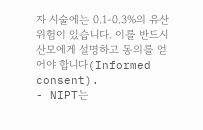자 시술에는 0.1-0.3%의 유산 위험이 있습니다. 이를 반드시 산모에게 설명하고 동의를 얻어야 합니다(Informed consent).
- NIPT는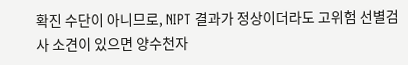확진 수단이 아니므로, NIPT 결과가 정상이더라도 고위험 선별검사 소견이 있으면 양수천자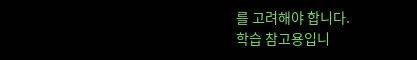를 고려해야 합니다.
학습 참고용입니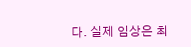다. 실제 임상은 최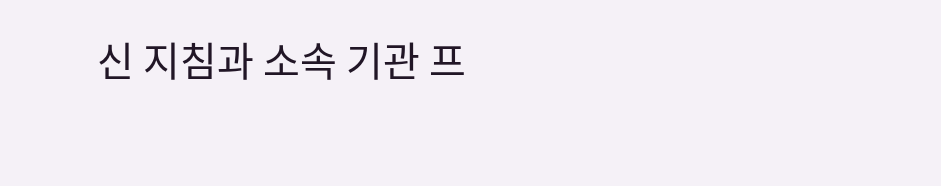신 지침과 소속 기관 프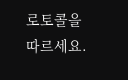로토콜을 따르세요.